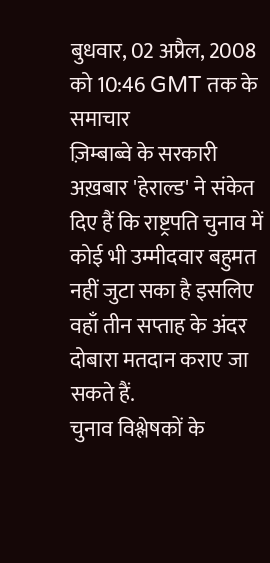बुधवार, 02 अप्रैल, 2008 को 10:46 GMT तक के समाचार
ज़िम्बाब्वे के सरकारी अख़बार 'हेराल्ड' ने संकेत दिए हैं कि राष्ट्रपति चुनाव में कोई भी उम्मीदवार बहुमत नहीं जुटा सका है इसलिए वहाँ तीन सप्ताह के अंदर दोबारा मतदान कराए जा सकते हैं.
चुनाव विश्लेषकों के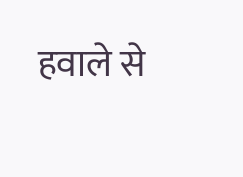हवाले से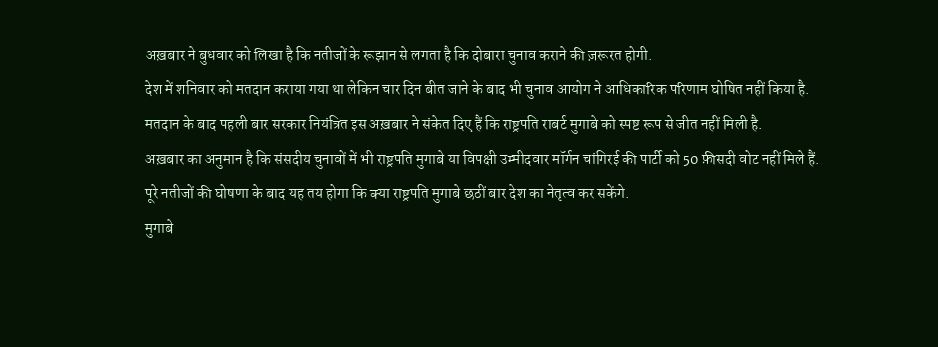अख़बार ने बुधवार को लिखा है कि नतीजों के रूझान से लगता है कि दोबारा चुनाव कराने की ज़रूरत होगी.
देश में शनिवार को मतदान कराया गया था लेकिन चार दिन बीत जाने के बाद भी चुनाव आयोग ने आधिकारिक परिणाम घोषित नहीं किया है.
मतदान के बाद पहली बार सरकार नियंत्रित इस अख़बार ने संकेत दिए हैं कि राष्ट्रपति राबर्ट मुगाबे को स्पष्ट रूप से जीत नहीं मिली है.
अख़बार का अनुमान है कि संसदीय चुनावों में भी राष्ट्रपति मुगाबे या विपक्षी उम्मीदवार मॉर्गन चांगिरई की पार्टी को 50 फ़ीसदी वोट नहीं मिले हैं.
पूरे नतीजों की घोषणा के बाद यह तय होगा कि क्या राष्ट्रपति मुगाबे छठीं बार देश का नेतृत्व कर सकेंगे.
मुगाबे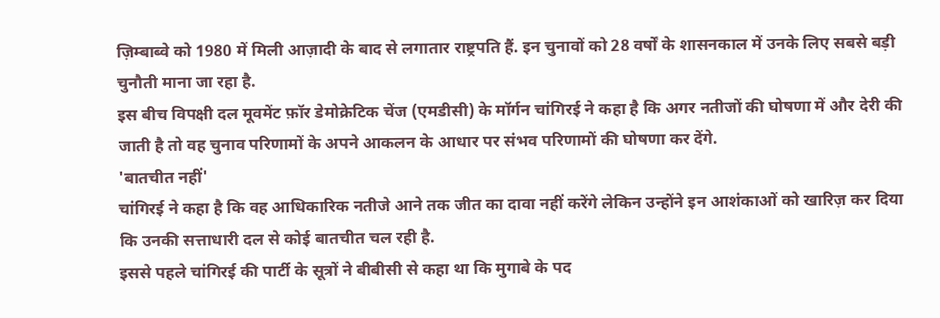ज़िम्बाब्वे को 1980 में मिली आज़ादी के बाद से लगातार राष्ट्रपति हैं. इन चुनावों को 28 वर्षों के शासनकाल में उनके लिए सबसे बड़ी चुनौती माना जा रहा है.
इस बीच विपक्षी दल मूवमेंट फ़ॉर डेमोक्रेटिक चेंज (एमडीसी) के मॉर्गन चांगिरई ने कहा है कि अगर नतीजों की घोषणा में और देरी की जाती है तो वह चुनाव परिणामों के अपने आकलन के आधार पर संभव परिणामों की घोषणा कर देंगे.
'बातचीत नहीं'
चांगिरई ने कहा है कि वह आधिकारिक नतीजे आने तक जीत का दावा नहीं करेंगे लेकिन उन्होंने इन आशंकाओं को खारिज़ कर दिया कि उनकी सत्ताधारी दल से कोई बातचीत चल रही है.
इससे पहले चांगिरई की पार्टी के सूत्रों ने बीबीसी से कहा था कि मुगाबे के पद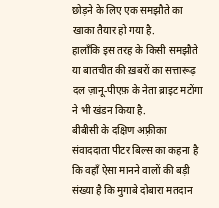छोड़ने के लिए एक समझौते का खाका तैयार हो गया है.
हालाँकि इस तरह के किसी समझौते या बातचीत की ख़बरों का सत्तारूढ़ दल ज़ानू-पीएफ़ के नेता ब्राइट मटोंगा ने भी खंडन किया है.
बीबीसी के दक्षिण अफ़्रीका संवाददाता पीटर बिल्स का कहना है कि वहाँ ऐसा मानने वालों की बड़ी संख्या है कि मुगाबे दोबारा मतदान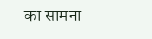का सामना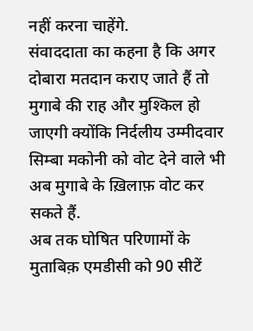नहीं करना चाहेंगे.
संवाददाता का कहना है कि अगर दोबारा मतदान कराए जाते हैं तो मुगाबे की राह और मुश्किल हो जाएगी क्योंकि निर्दलीय उम्मीदवार सिम्बा मकोनी को वोट देने वाले भी अब मुगाबे के ख़िलाफ़ वोट कर सकते हैं.
अब तक घोषित परिणामों के मुताबिक़ एमडीसी को 90 सीटें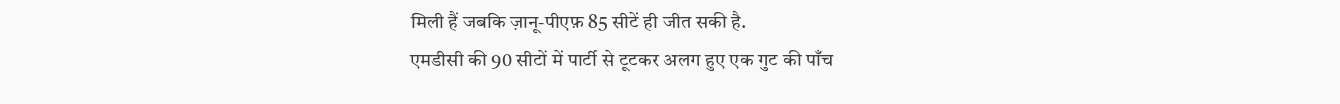मिली हैं जबकि ज़ानू-पीएफ़ 85 सीटें ही जीत सकी है.
एमडीसी की 90 सीटों में पार्टी से टूटकर अलग हुए एक गुट की पाँच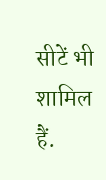सीटें भी शामिल हैं.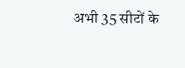अभी 35 सीटों के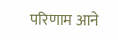परिणाम आने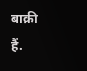बाक़ी हैं.